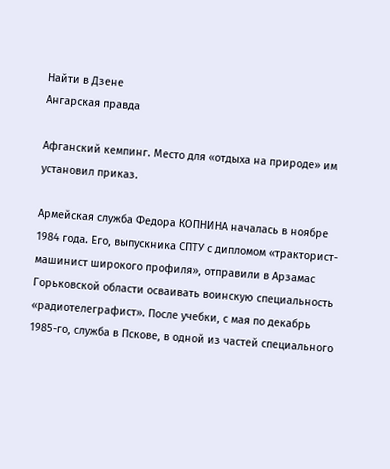Найти в Дзене
Ангарская правда

Афганский кемпинг. Место для «отдыха на природе» им установил приказ.

Армейская служба Федора КОПНИНА началась в ноябре 1984 года. Его, выпускника СПТУ с дипломом «тракторист-машинист широкого профиля», отправили в Арзамас Горьковской области осваивать воинскую специальность «радиотелеграфист». После учебки, с мая по декабрь 1985-го, служба в Пскове, в одной из частей специального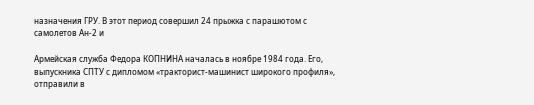назначения ГРУ. В этот период совершил 24 прыжка с парашютом с самолетов Ан-2 и

Армейская служба Федора КОПНИНА началась в ноябре 1984 года. Его, выпускника СПТУ с дипломом «тракторист-машинист широкого профиля», отправили в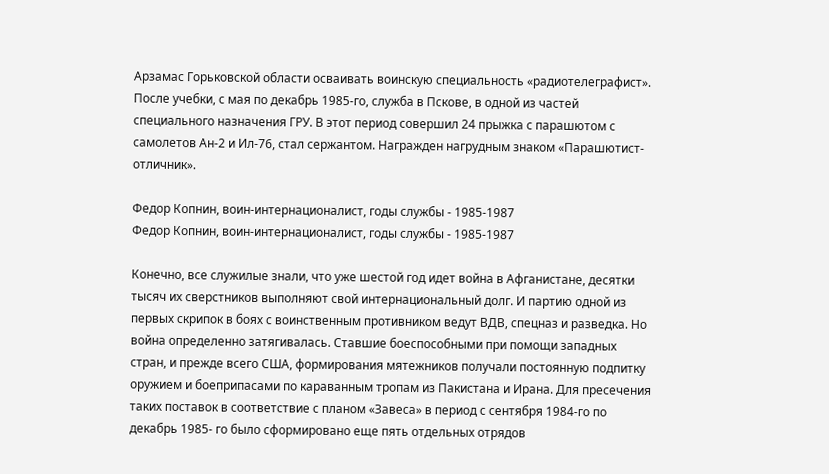Арзамас Горьковской области осваивать воинскую специальность «радиотелеграфист». После учебки, с мая по декабрь 1985-го, служба в Пскове, в одной из частей специального назначения ГРУ. В этот период совершил 24 прыжка с парашютом с самолетов Ан-2 и Ил-76, стал сержантом. Награжден нагрудным знаком «Парашютист-отличник».

Федор Копнин, воин-интернационалист, годы службы - 1985-1987
Федор Копнин, воин-интернационалист, годы службы - 1985-1987

Конечно, все служилые знали, что уже шестой год идет война в Афганистане, десятки тысяч их сверстников выполняют свой интернациональный долг. И партию одной из первых скрипок в боях с воинственным противником ведут ВДВ, спецназ и разведка. Но война определенно затягивалась. Ставшие боеспособными при помощи западных стран, и прежде всего США, формирования мятежников получали постоянную подпитку оружием и боеприпасами по караванным тропам из Пакистана и Ирана. Для пресечения таких поставок в соответствие с планом «Завеса» в период с сентября 1984-го по декабрь 1985- го было сформировано еще пять отдельных отрядов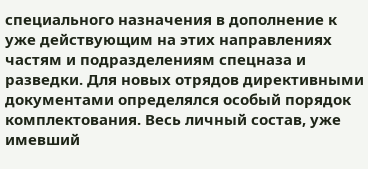специального назначения в дополнение к уже действующим на этих направлениях частям и подразделениям спецназа и разведки. Для новых отрядов директивными документами определялся особый порядок комплектования. Весь личный состав, уже имевший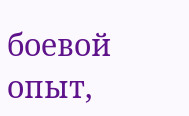боевой опыт,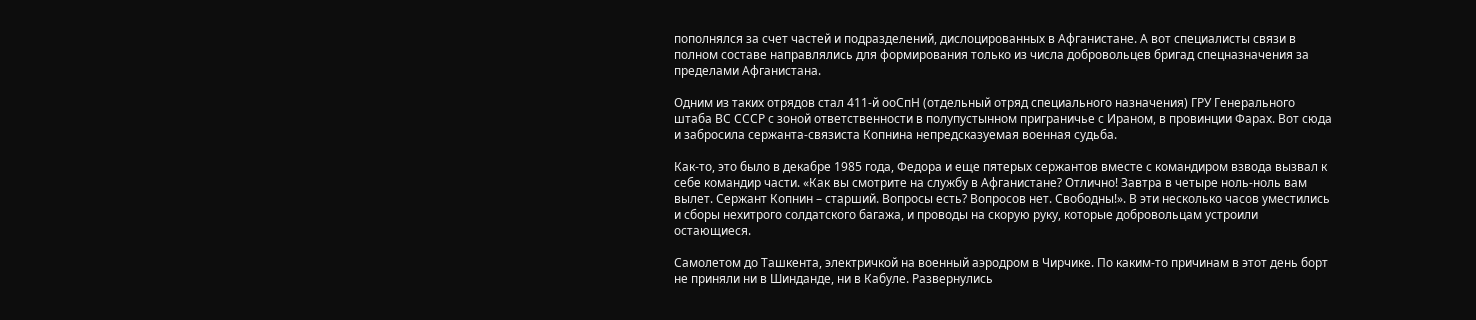пополнялся за счет частей и подразделений, дислоцированных в Афганистане. А вот специалисты связи в полном составе направлялись для формирования только из числа добровольцев бригад спецназначения за пределами Афганистана.

Одним из таких отрядов стал 411-й ооСпН (отдельный отряд специального назначения) ГРУ Генерального штаба ВС СССР с зоной ответственности в полупустынном приграничье с Ираном, в провинции Фарах. Вот сюда и забросила сержанта-связиста Копнина непредсказуемая военная судьба.

Как-то, это было в декабре 1985 года, Федора и еще пятерых сержантов вместе с командиром взвода вызвал к себе командир части. «Как вы смотрите на службу в Афганистане? Отлично! Завтра в четыре ноль-ноль вам вылет. Сержант Копнин – старший. Вопросы есть? Вопросов нет. Свободны!». В эти несколько часов уместились и сборы нехитрого солдатского багажа, и проводы на скорую руку, которые добровольцам устроили остающиеся.

Самолетом до Ташкента, электричкой на военный аэродром в Чирчике. По каким-то причинам в этот день борт не приняли ни в Шинданде, ни в Кабуле. Развернулись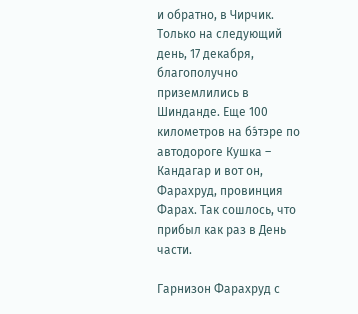и обратно, в Чирчик. Только на следующий день, 17 декабря, благополучно приземлились в Шинданде. Еще 100 километров на бэ́тэре по автодороге Кушка – Кандагар и вот он, Фарахруд, провинция Фарах. Так сошлось, что прибыл как раз в День части.

Гарнизон Фарахруд с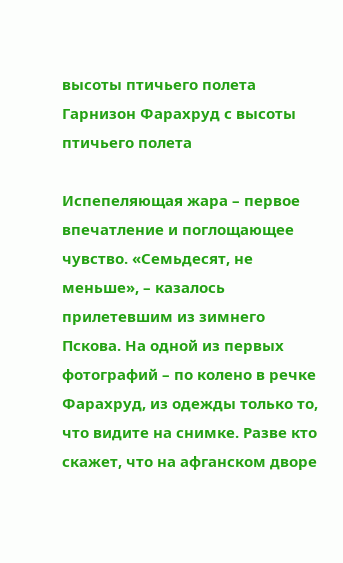высоты птичьего полета
Гарнизон Фарахруд с высоты птичьего полета

Испепеляющая жара – первое впечатление и поглощающее чувство. «Семьдесят, не меньше», – казалось прилетевшим из зимнего Пскова. На одной из первых фотографий – по колено в речке Фарахруд, из одежды только то, что видите на снимке. Разве кто скажет, что на афганском дворе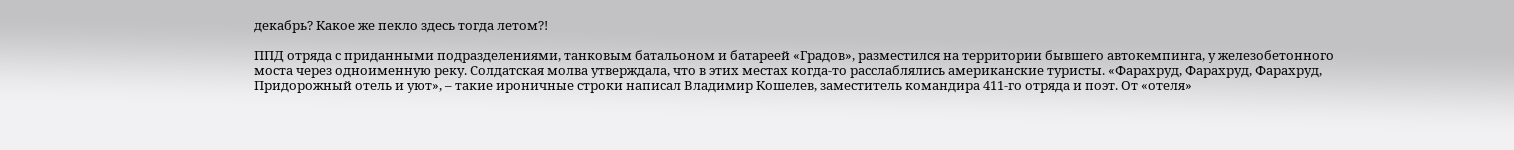декабрь? Какое же пекло здесь тогда летом?!

ППД отряда с приданными подразделениями, танковым батальоном и батареей «Градов», разместился на территории бывшего автокемпинга, у железобетонного моста через одноименную реку. Солдатская молва утверждала, что в этих местах когда-то расслаблялись американские туристы. «Фарахруд, Фарахруд, Фарахруд, Придорожный отель и уют», – такие ироничные строки написал Владимир Кошелев, заместитель командира 411-го отряда и поэт. От «отеля»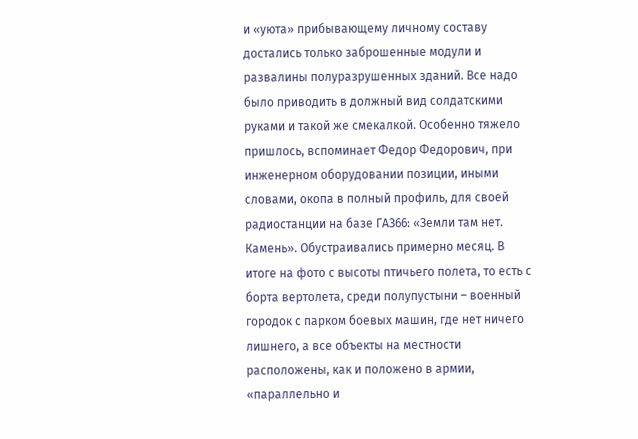и «уюта» прибывающему личному составу достались только заброшенные модули и развалины полуразрушенных зданий. Все надо было приводить в должный вид солдатскими руками и такой же смекалкой. Особенно тяжело пришлось, вспоминает Федор Федорович, при инженерном оборудовании позиции, иными словами, окопа в полный профиль, для своей радиостанции на базе ГАЗ66: «Земли там нет. Камень». Обустраивались примерно месяц. В итоге на фото с высоты птичьего полета, то есть с борта вертолета, среди полупустыни – военный городок с парком боевых машин, где нет ничего лишнего, а все объекты на местности расположены, как и положено в армии, «параллельно и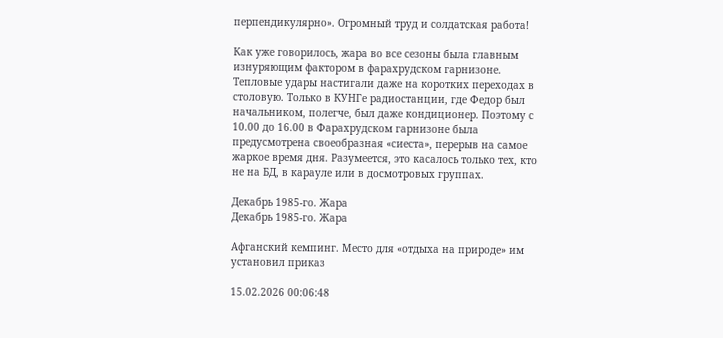перпендикулярно». Огромный труд и солдатская работа!

Как уже говорилось, жара во все сезоны была главным изнуряющим фактором в фарахрудском гарнизоне. Тепловые удары настигали даже на коротких переходах в столовую. Только в КУНГе радиостанции, где Федор был начальником, полегче, был даже кондиционер. Поэтому с 10.00 до 16.00 в Фарахрудском гарнизоне была предусмотрена своеобразная «сиеста», перерыв на самое жаркое время дня. Разумеется, это касалось только тех, кто не на БД, в карауле или в досмотровых группах.

Декабрь 1985-го. Жара
Декабрь 1985-го. Жара

Афганский кемпинг. Место для «отдыха на природе» им установил приказ

15.02.2026 00:06:48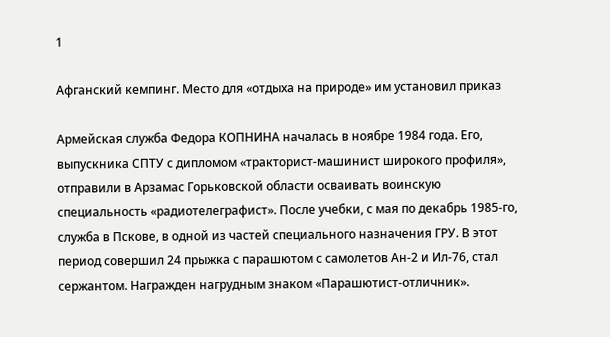1

Афганский кемпинг. Место для «отдыха на природе» им установил приказ

Армейская служба Федора КОПНИНА началась в ноябре 1984 года. Его, выпускника СПТУ с дипломом «тракторист-машинист широкого профиля», отправили в Арзамас Горьковской области осваивать воинскую специальность «радиотелеграфист». После учебки, с мая по декабрь 1985-го, служба в Пскове, в одной из частей специального назначения ГРУ. В этот период совершил 24 прыжка с парашютом с самолетов Ан-2 и Ил-76, стал сержантом. Награжден нагрудным знаком «Парашютист-отличник».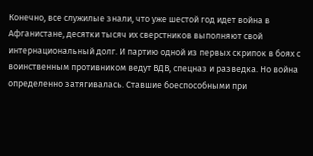Конечно, все служилые знали, что уже шестой год идет война в Афганистане, десятки тысяч их сверстников выполняют свой интернациональный долг. И партию одной из первых скрипок в боях с воинственным противником ведут ВДВ, спецназ и разведка. Но война определенно затягивалась. Ставшие боеспособными при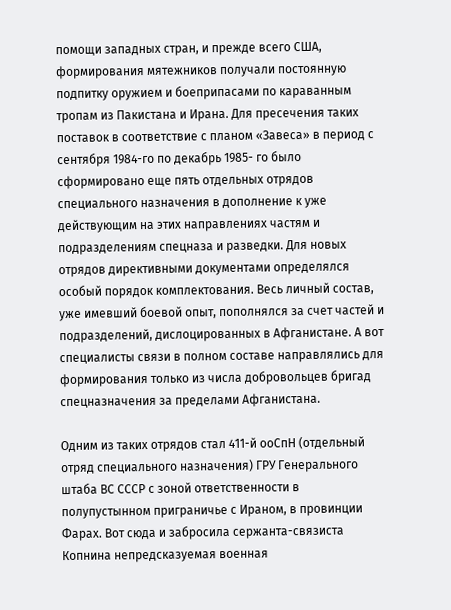помощи западных стран, и прежде всего США, формирования мятежников получали постоянную подпитку оружием и боеприпасами по караванным тропам из Пакистана и Ирана. Для пресечения таких поставок в соответствие с планом «Завеса» в период с сентября 1984-го по декабрь 1985- го было сформировано еще пять отдельных отрядов специального назначения в дополнение к уже действующим на этих направлениях частям и подразделениям спецназа и разведки. Для новых отрядов директивными документами определялся особый порядок комплектования. Весь личный состав, уже имевший боевой опыт, пополнялся за счет частей и подразделений, дислоцированных в Афганистане. А вот специалисты связи в полном составе направлялись для формирования только из числа добровольцев бригад спецназначения за пределами Афганистана.

Одним из таких отрядов стал 411-й ооСпН (отдельный отряд специального назначения) ГРУ Генерального штаба ВС СССР с зоной ответственности в полупустынном приграничье с Ираном, в провинции Фарах. Вот сюда и забросила сержанта-связиста Копнина непредсказуемая военная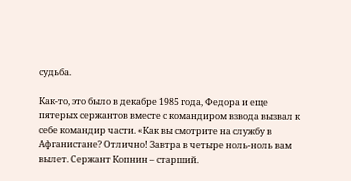судьба.

Как-то, это было в декабре 1985 года, Федора и еще пятерых сержантов вместе с командиром взвода вызвал к себе командир части. «Как вы смотрите на службу в Афганистане? Отлично! Завтра в четыре ноль-ноль вам вылет. Сержант Копнин – старший.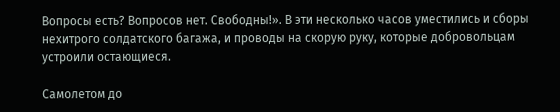Вопросы есть? Вопросов нет. Свободны!». В эти несколько часов уместились и сборы нехитрого солдатского багажа, и проводы на скорую руку, которые добровольцам устроили остающиеся.

Самолетом до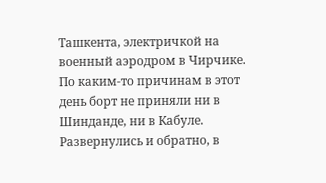Ташкента, электричкой на военный аэродром в Чирчике. По каким-то причинам в этот день борт не приняли ни в Шинданде, ни в Кабуле. Развернулись и обратно, в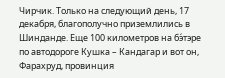Чирчик. Только на следующий день, 17 декабря, благополучно приземлились в Шинданде. Еще 100 километров на бэ́тэре по автодороге Кушка – Кандагар и вот он, Фарахруд, провинция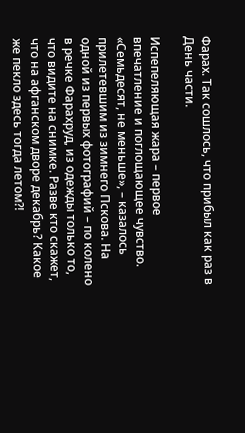Фарах. Так сошлось, что прибыл как раз в День части.

Испепеляющая жара – первое впечатление и поглощающее чувство. «Семьдесят, не меньше», – казалось прилетевшим из зимнего Пскова. На одной из первых фотографий – по колено в речке Фарахруд, из одежды только то, что видите на снимке. Разве кто скажет, что на афганском дворе декабрь? Какое же пекло здесь тогда летом?!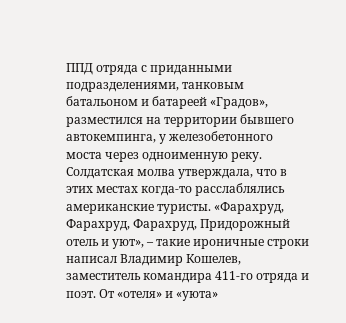ППД отряда с приданными подразделениями, танковым батальоном и батареей «Градов», разместился на территории бывшего автокемпинга, у железобетонного моста через одноименную реку. Солдатская молва утверждала, что в этих местах когда-то расслаблялись американские туристы. «Фарахруд, Фарахруд, Фарахруд, Придорожный отель и уют», – такие ироничные строки написал Владимир Кошелев, заместитель командира 411-го отряда и поэт. От «отеля» и «уюта»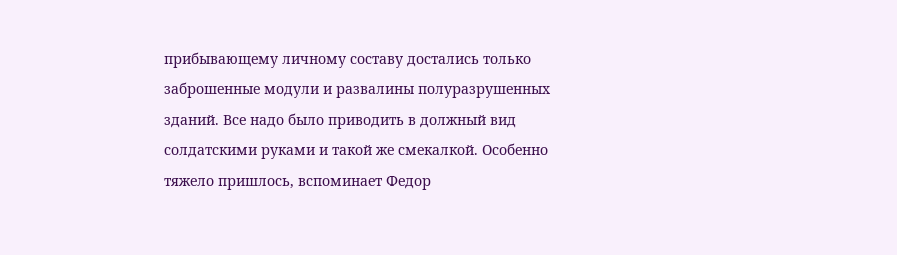прибывающему личному составу достались только заброшенные модули и развалины полуразрушенных зданий. Все надо было приводить в должный вид солдатскими руками и такой же смекалкой. Особенно тяжело пришлось, вспоминает Федор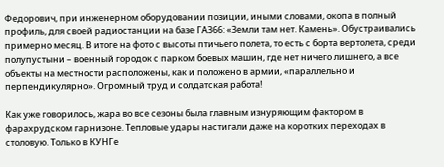Федорович, при инженерном оборудовании позиции, иными словами, окопа в полный профиль, для своей радиостанции на базе ГАЗ66: «Земли там нет. Камень». Обустраивались примерно месяц. В итоге на фото с высоты птичьего полета, то есть с борта вертолета, среди полупустыни – военный городок с парком боевых машин, где нет ничего лишнего, а все объекты на местности расположены, как и положено в армии, «параллельно и перпендикулярно». Огромный труд и солдатская работа!

Как уже говорилось, жара во все сезоны была главным изнуряющим фактором в фарахрудском гарнизоне. Тепловые удары настигали даже на коротких переходах в столовую. Только в КУНГе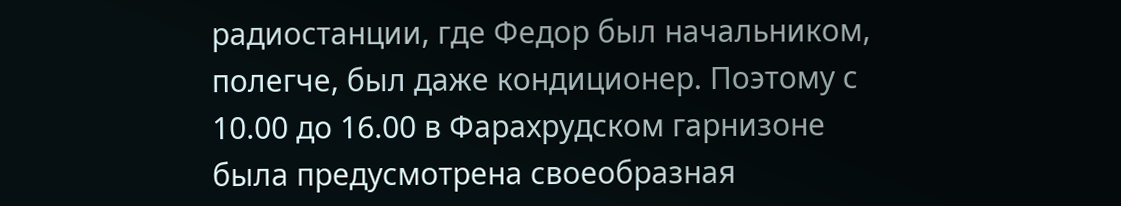радиостанции, где Федор был начальником, полегче, был даже кондиционер. Поэтому с 10.00 до 16.00 в Фарахрудском гарнизоне была предусмотрена своеобразная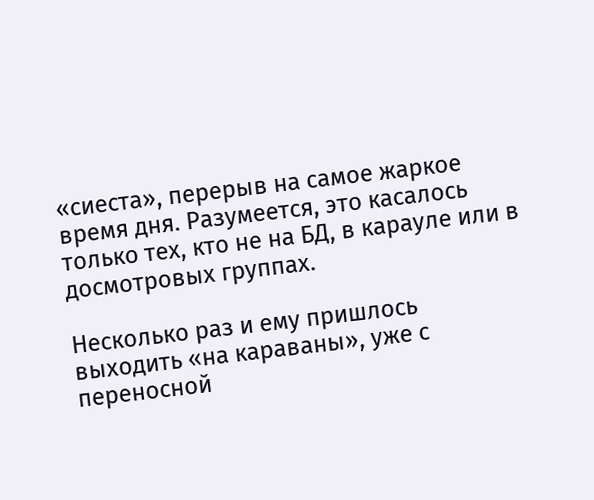«сиеста», перерыв на самое жаркое время дня. Разумеется, это касалось только тех, кто не на БД, в карауле или в досмотровых группах.

Несколько раз и ему пришлось выходить «на караваны», уже с переносной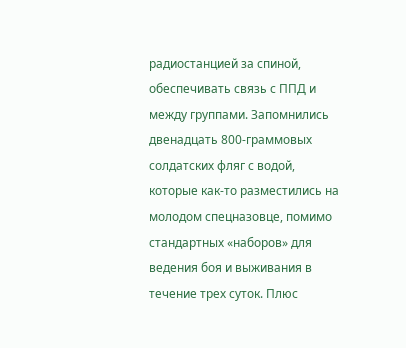радиостанцией за спиной, обеспечивать связь с ППД и между группами. Запомнились двенадцать 800-граммовых солдатских фляг с водой, которые как-то разместились на молодом спецназовце, помимо стандартных «наборов» для ведения боя и выживания в течение трех суток. Плюс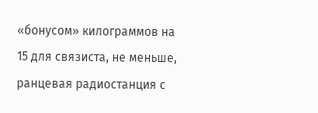«бонусом» килограммов на 15 для связиста, не меньше, ранцевая радиостанция с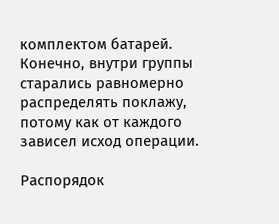комплектом батарей. Конечно, внутри группы старались равномерно распределять поклажу, потому как от каждого зависел исход операции.

Распорядок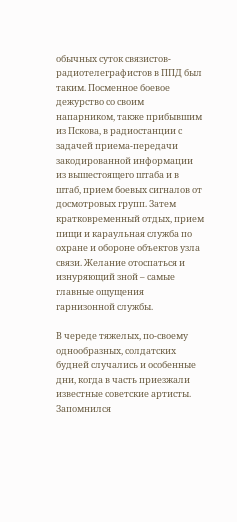обычных суток связистов-радиотелеграфистов в ППД был таким. Посменное боевое дежурство со своим напарником, также прибывшим из Пскова, в радиостанции с задачей приема-передачи закодированной информации из вышестоящего штаба и в штаб, прием боевых сигналов от досмотровых групп. Затем кратковременный отдых, прием пищи и караульная служба по охране и обороне объектов узла связи. Желание отоспаться и изнуряющий зной – самые главные ощущения гарнизонной службы.

В череде тяжелых, по-своему однообразных, солдатских будней случались и особенные дни, когда в часть приезжали известные советские артисты. Запомнился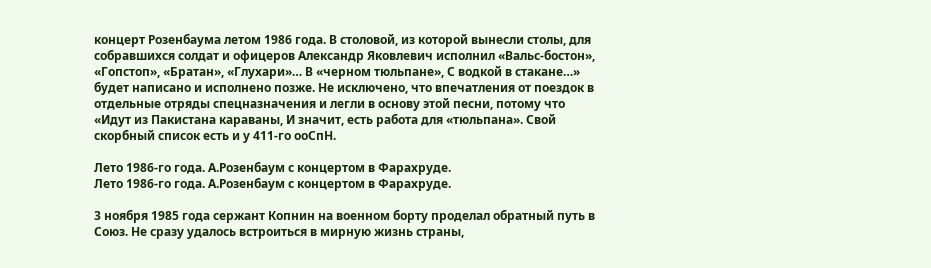концерт Розенбаума летом 1986 года. В столовой, из которой вынесли столы, для собравшихся солдат и офицеров Александр Яковлевич исполнил «Вальс-бостон», «Гопстоп», «Братан», «Глухари»… В «черном тюльпане», С водкой в стакане…» будет написано и исполнено позже. Не исключено, что впечатления от поездок в отдельные отряды спецназначения и легли в основу этой песни, потому что «Идут из Пакистана караваны, И значит, есть работа для «тюльпана». Свой скорбный список есть и у 411-го ооСпН.

Лето 1986-го года. А.Розенбаум с концертом в Фарахруде.
Лето 1986-го года. А.Розенбаум с концертом в Фарахруде.

3 ноября 1985 года сержант Копнин на военном борту проделал обратный путь в Союз. Не сразу удалось встроиться в мирную жизнь страны,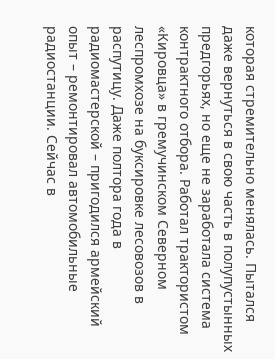которая стремительно менялась. Пытался даже вернуться в свою часть в полупустынных предгорьях, но еще не заработала система контрактного отбора. Работал трактористом «Кировца» в гремучинском Северном леспромхозе на буксировке лесовозов в распутицу. Даже полтора года в радиомастерской – пригодился армейский опыт – ремонтировал автомобильные радиостанции. Сейчас в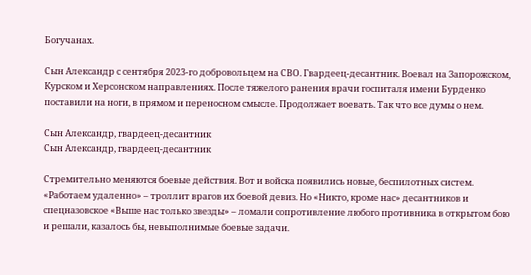Богучанах.

Сын Александр с сентября 2023-го добровольцем на СВО. Гвардеец-десантник. Воевал на Запорожском, Курском и Херсонском направлениях. После тяжелого ранения врачи госпиталя имени Бурденко поставили на ноги, в прямом и переносном смысле. Продолжает воевать. Так что все думы о нем.

Сын Александр, гвардеец-десантник
Сын Александр, гвардеец-десантник

Стремительно меняются боевые действия. Вот и войска появились новые, беспилотных систем. «Работаем удаленно» – троллит врагов их боевой девиз. Но «Никто, кроме нас» десантников и спецназовское «Выше нас только звезды» – ломали сопротивление любого противника в открытом бою и решали, казалось бы, невыполнимые боевые задачи.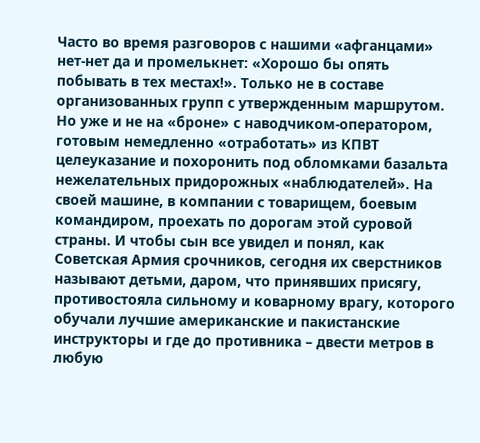Часто во время разговоров с нашими «афганцами» нет-нет да и промелькнет: «Хорошо бы опять побывать в тех местах!». Только не в составе организованных групп с утвержденным маршрутом. Но уже и не на «броне» с наводчиком-оператором, готовым немедленно «отработать» из КПВТ целеуказание и похоронить под обломками базальта нежелательных придорожных «наблюдателей». На своей машине, в компании с товарищем, боевым командиром, проехать по дорогам этой суровой страны. И чтобы сын все увидел и понял, как Советская Армия срочников, сегодня их сверстников называют детьми, даром, что принявших присягу, противостояла сильному и коварному врагу, которого обучали лучшие американские и пакистанские инструкторы и где до противника – двести метров в любую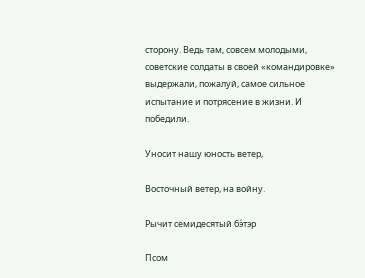сторону. Ведь там, совсем молодыми, советские солдаты в своей «командировке» выдержали, пожалуй, самое сильное испытание и потрясение в жизни. И победили.

Уносит нашу юность ветер,

Восточный ветер, на войну.

Рычит семидесятый бэ́тэр

Псом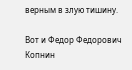верным в злую тишину.

Вот и Федор Федорович Копнин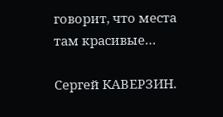говорит, что места там красивые…

Сергей КАВЕРЗИН.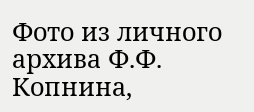Фото из личного архива Ф.Ф. Копнина,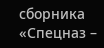сборника «Спецназ –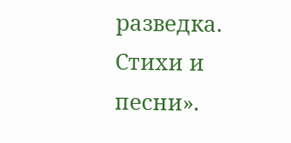разведка. Стихи и песни».